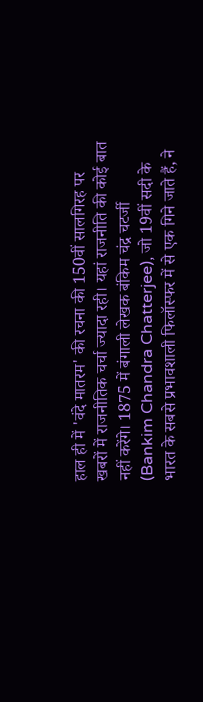हाल ही में 'वंदे मातरम' की रचना की 150वीं सालगिरह पर खबरों में राजनीतिक चर्चा ज्यादा रही। यहां राजनीति की कोई बात नहीं करेंगे। 1875 में बंगाली लेखक बंकिम चंद्र चटर्जी (Bankim Chandra Chatterjee), जो 19वीं सदी के भारत के सबसे प्रभावशाली फिलॉस्फर में से एक गिने जाते हैं, ने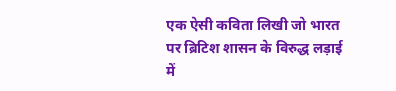एक ऐसी कविता लिखी जो भारत पर ब्रिटिश शासन के विरुद्ध लड़ाई में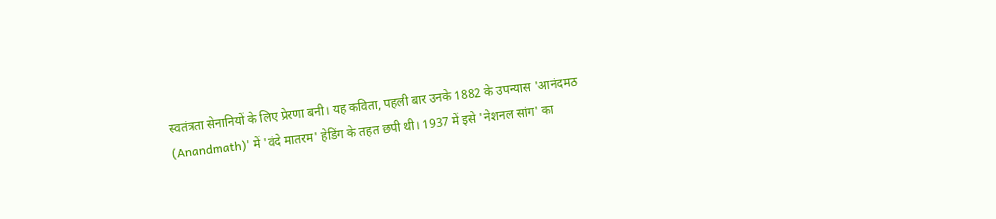स्वतंत्रता सेनानियों के लिए प्रेरणा बनी। यह कविता, पहली बार उनके 1882 के उपन्यास 'आनंदमठ (Anandmath)' में 'वंदे मातरम' हेडिंग के तहत छपी थी। 1937 में इसे 'नेशनल सांग' का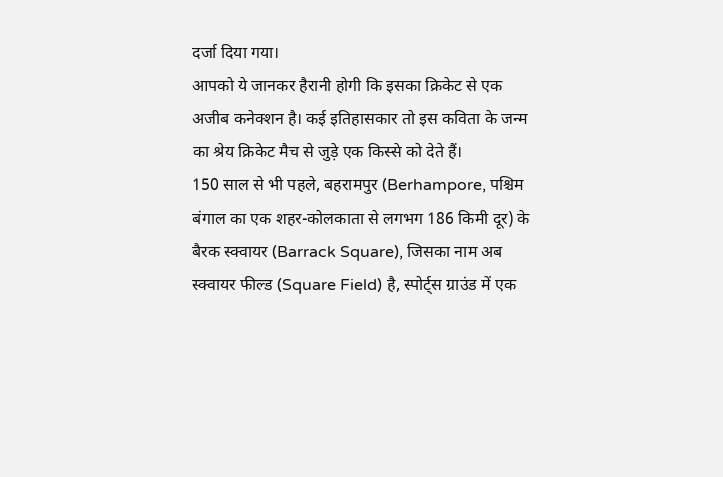दर्जा दिया गया।
आपको ये जानकर हैरानी होगी कि इसका क्रिकेट से एक अजीब कनेक्शन है। कई इतिहासकार तो इस कविता के जन्म का श्रेय क्रिकेट मैच से जुड़े एक किस्से को देते हैं।
150 साल से भी पहले, बहरामपुर (Berhampore, पश्चिम बंगाल का एक शहर-कोलकाता से लगभग 186 किमी दूर) के बैरक स्क्वायर (Barrack Square), जिसका नाम अब स्क्वायर फील्ड (Square Field) है, स्पोर्ट्स ग्राउंड में एक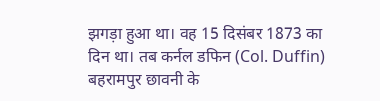झगड़ा हुआ था। वह 15 दिसंबर 1873 का दिन था। तब कर्नल डफिन (Col. Duffin) बहरामपुर छावनी के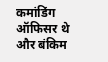कमांडिंग ऑफिसर थे और बंकिम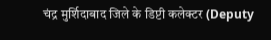चंद्र मुर्शिदाबाद जिले के डिप्टी कलेक्टर (Deputy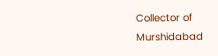Collector of Murshidabad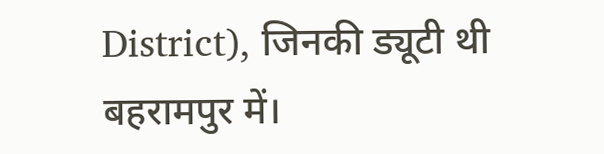District), जिनकी ड्यूटी थी बहरामपुर में।